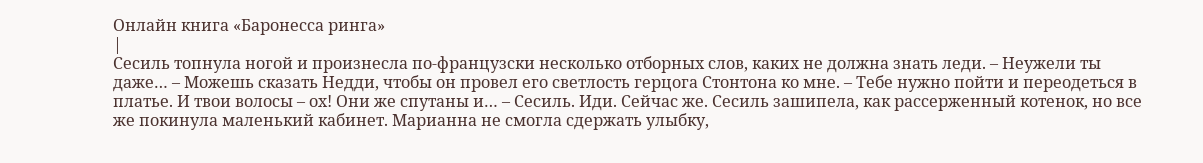Онлайн книга «Баронесса ринга»
|
Сесиль топнула ногой и произнесла по-французски несколько отборных слов, каких не должна знать леди. – Неужели ты даже… – Можешь сказать Недди, чтобы он провел его светлость герцога Стонтона ко мне. – Тебе нужно пойти и переодеться в платье. И твои волосы – ох! Они же спутаны и… – Сесиль. Иди. Сейчас же. Сесиль зашипела, как рассерженный котенок, но все же покинула маленький кабинет. Марианна не смогла сдержать улыбку,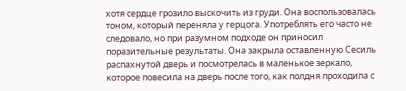хотя сердце грозило выскочить из груди. Она воспользовалась тоном, который переняла у герцога. Употреблять его часто не следовало, но при разумном подходе он приносил поразительные результаты. Она закрыла оставленную Сесиль распахнутой дверь и посмотрелась в маленькое зеркало, которое повесила на дверь после того, как полдня проходила с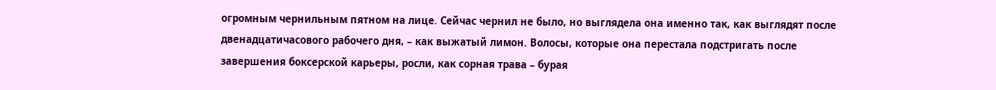огромным чернильным пятном на лице. Сейчас чернил не было, но выглядела она именно так, как выглядят после двенадцатичасового рабочего дня, – как выжатый лимон. Волосы, которые она перестала подстригать после завершения боксерской карьеры, росли, как сорная трава – бурая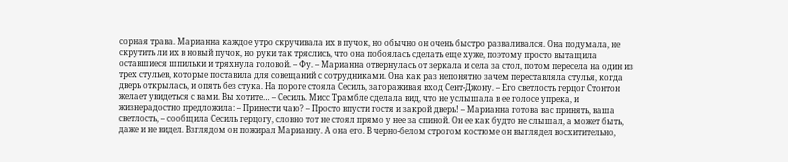сорная трава. Марианна каждое утро скручивала их в пучок, но обычно он очень быстро разваливался. Она подумала, не скрутить ли их в новый пучок, но руки так тряслись, что она побоялась сделать еще хуже, поэтому просто вытащила оставшиеся шпильки и тряхнула головой. – Фу. – Марианна отвернулась от зеркала и села за стол, потом пересела на один из трех стульев, которые поставила для совещаний с сотрудниками. Она как раз непонятно зачем переставляла стулья, когда дверь открылась, и опять без стука. На пороге стояла Сесиль, загораживая вход Сент-Джону. – Его светлость герцог Стонтон желает увидеться с вами. Вы хотите… – Сесиль. Мисс Трамбле сделала вид, что не услышала в ее голосе упрека, и жизнерадостно предложила: – Принести чаю? – Просто впусти гостя и закрой дверь! – Марианна готова вас принять, ваша светлость, – сообщила Сесиль герцогу, словно тот не стоял прямо у нее за спиной. Он ее как будто не слышал, а может быть, даже и не видел. Взглядом он пожирал Марианну. А она его. В черно-белом строгом костюме он выглядел восхитительно,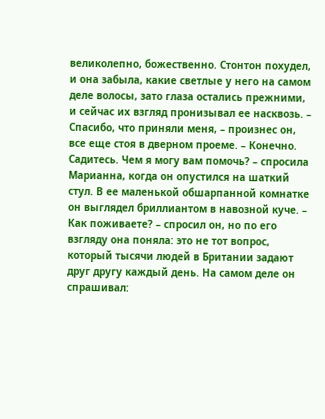великолепно, божественно. Стонтон похудел, и она забыла, какие светлые у него на самом деле волосы, зато глаза остались прежними, и сейчас их взгляд пронизывал ее насквозь. – Спасибо, что приняли меня, – произнес он, все еще стоя в дверном проеме. – Конечно. Садитесь. Чем я могу вам помочь? – спросила Марианна, когда он опустился на шаткий стул. В ее маленькой обшарпанной комнатке он выглядел бриллиантом в навозной куче. – Как поживаете? – спросил он, но по его взгляду она поняла: это не тот вопрос, который тысячи людей в Британии задают друг другу каждый день. На самом деле он спрашивал: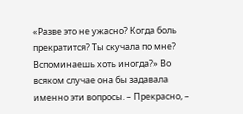«Разве это не ужасно? Когда боль прекратится? Ты скучала по мне? Вспоминаешь хоть иногда?» Во всяком случае она бы задавала именно эти вопросы. – Прекрасно, –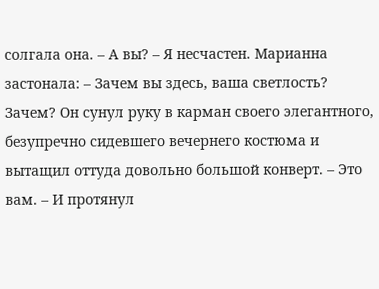солгала она. – А вы? – Я несчастен. Марианна застонала: – Зачем вы здесь, ваша светлость? Зачем? Он сунул руку в карман своего элегантного, безупречно сидевшего вечернего костюма и вытащил оттуда довольно большой конверт. – Это вам. – И протянул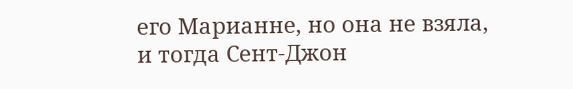его Марианне, но она не взяла, и тогда Сент-Джон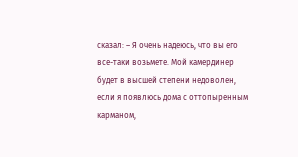сказал: – Я очень надеюсь, что вы его все-таки возьмете. Мой камердинер будет в высшей степени недоволен, если я появлюсь дома с оттопыренным карманом,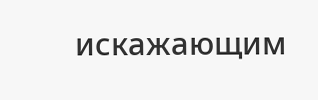искажающим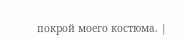покрой моего костюма. |